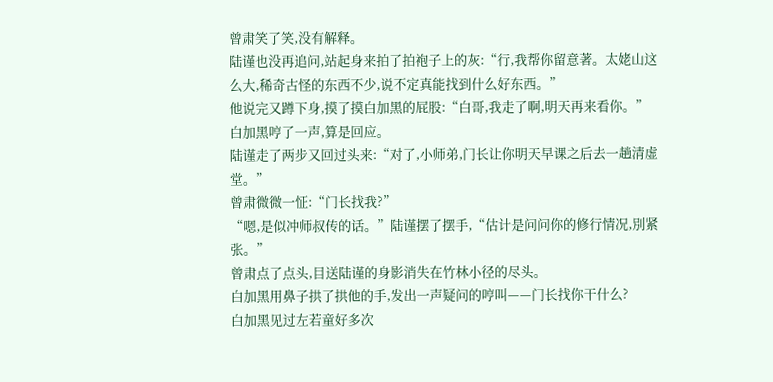曾肃笑了笑,没有解释。
陆谨也没再追问,站起身来拍了拍袍子上的灰:“行,我帮你留意著。太姥山这么大,稀奇古怪的东西不少,说不定真能找到什么好东西。”
他说完又蹲下身,摸了摸白加黑的屁股:“白哥,我走了啊,明天再来看你。”
白加黑哼了一声,算是回应。
陆谨走了两步又回过头来:“对了,小师弟,门长让你明天早课之后去一趟清虚堂。”
曾肃微微一怔:“门长找我?”
“嗯,是似冲师叔传的话。”陆谨摆了摆手,“估计是问问你的修行情况,別紧张。”
曾肃点了点头,目送陆谨的身影消失在竹林小径的尽头。
白加黑用鼻子拱了拱他的手,发出一声疑问的哼叫——门长找你干什么?
白加黑见过左若童好多次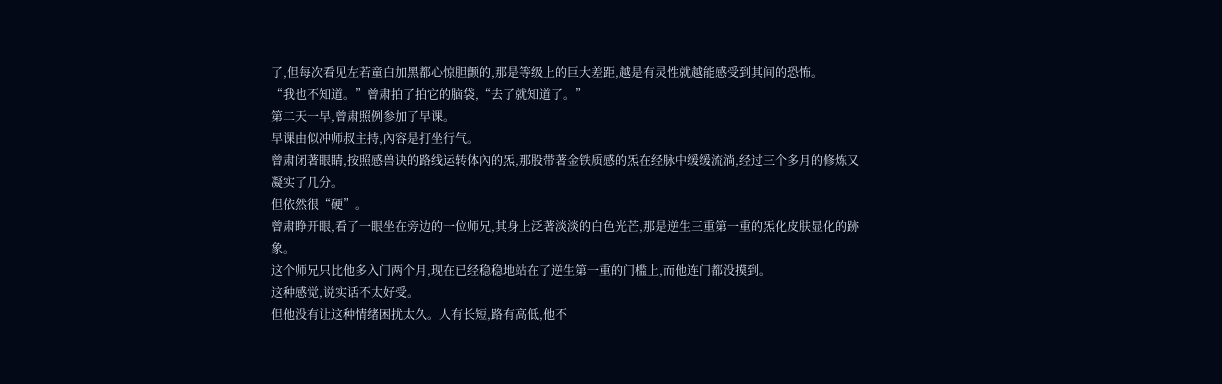了,但每次看见左若童白加黑都心惊胆颤的,那是等级上的巨大差距,越是有灵性就越能感受到其间的恐怖。
“我也不知道。”曾肃拍了拍它的脑袋,“去了就知道了。”
第二天一早,曾肃照例参加了早课。
早课由似冲师叔主持,內容是打坐行气。
曾肃闭著眼睛,按照感兽诀的路线运转体內的炁,那股带著金铁质感的炁在经脉中缓缓流淌,经过三个多月的修炼又凝实了几分。
但依然很“硬”。
曾肃睁开眼,看了一眼坐在旁边的一位师兄,其身上泛著淡淡的白色光芒,那是逆生三重第一重的炁化皮肤显化的跡象。
这个师兄只比他多入门两个月,现在已经稳稳地站在了逆生第一重的门槛上,而他连门都没摸到。
这种感觉,说实话不太好受。
但他没有让这种情绪困扰太久。人有长短,路有高低,他不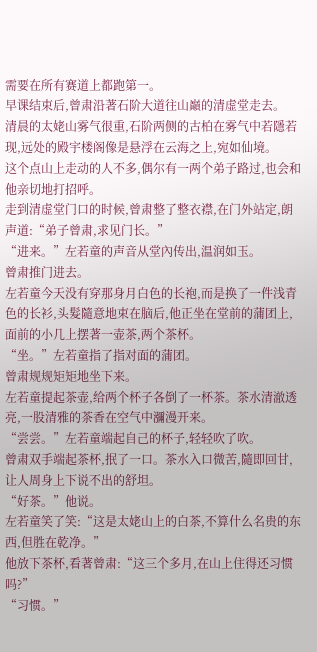需要在所有赛道上都跑第一。
早课结束后,曾肃沿著石阶大道往山巔的清虚堂走去。
清晨的太姥山雾气很重,石阶两侧的古柏在雾气中若隱若现,远处的殿宇楼阁像是悬浮在云海之上,宛如仙境。
这个点山上走动的人不多,偶尔有一两个弟子路过,也会和他亲切地打招呼。
走到清虚堂门口的时候,曾肃整了整衣襟,在门外站定,朗声道:“弟子曾肃,求见门长。”
“进来。”左若童的声音从堂內传出,温润如玉。
曾肃推门进去。
左若童今天没有穿那身月白色的长袍,而是换了一件浅青色的长衫,头髮隨意地束在脑后,他正坐在堂前的蒲团上,面前的小几上摆著一壶茶,两个茶杯。
“坐。”左若童指了指对面的蒲团。
曾肃规规矩矩地坐下来。
左若童提起茶壶,给两个杯子各倒了一杯茶。茶水清澈透亮,一股清雅的茶香在空气中瀰漫开来。
“尝尝。”左若童端起自己的杯子,轻轻吹了吹。
曾肃双手端起茶杯,抿了一口。茶水入口微苦,隨即回甘,让人周身上下说不出的舒坦。
“好茶。”他说。
左若童笑了笑:“这是太姥山上的白茶,不算什么名贵的东西,但胜在乾净。”
他放下茶杯,看著曾肃:“这三个多月,在山上住得还习惯吗?”
“习惯。”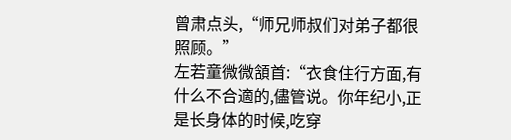曾肃点头,“师兄师叔们对弟子都很照顾。”
左若童微微頷首:“衣食住行方面,有什么不合適的,儘管说。你年纪小,正是长身体的时候,吃穿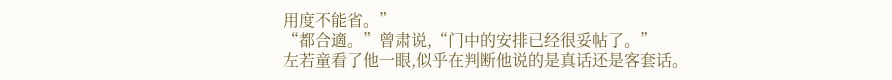用度不能省。”
“都合適。”曾肃说,“门中的安排已经很妥帖了。”
左若童看了他一眼,似乎在判断他说的是真话还是客套话。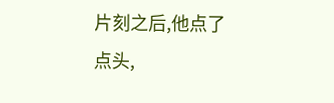片刻之后,他点了点头,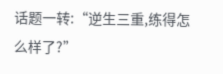话题一转:“逆生三重,练得怎么样了?”